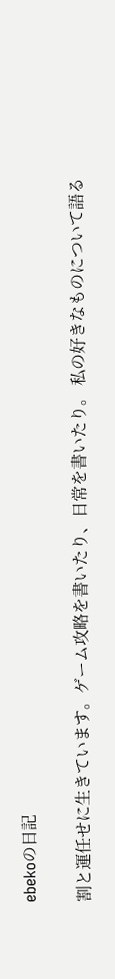ebekoの日記

割と運任せに生きています。ゲーム攻略を書いたり、日常を書いたり。 私の好きなものについて語る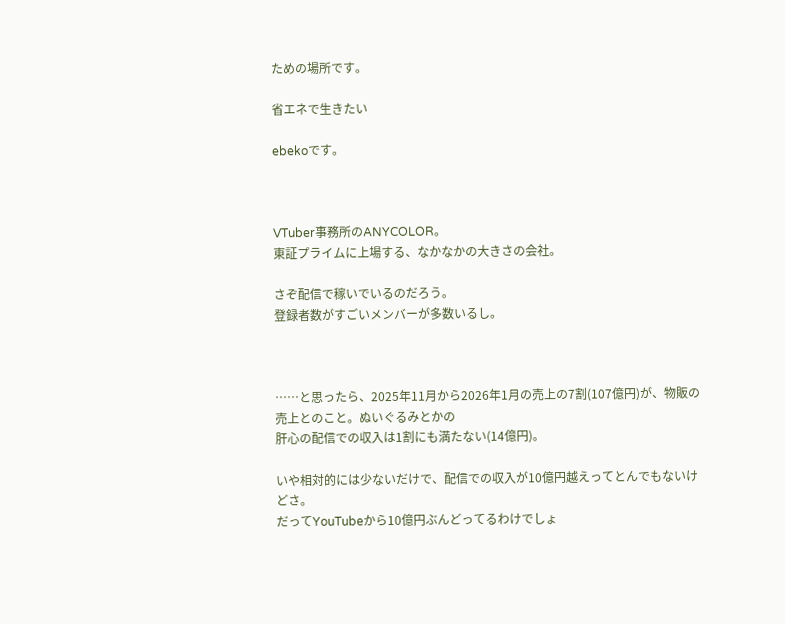ための場所です。

省エネで生きたい

ebekoです。



VTuber事務所のANYCOLOR。
東証プライムに上場する、なかなかの大きさの会社。

さぞ配信で稼いでいるのだろう。
登録者数がすごいメンバーが多数いるし。



……と思ったら、2025年11月から2026年1月の売上の7割(107億円)が、物販の売上とのこと。ぬいぐるみとかの
肝心の配信での収入は1割にも満たない(14億円)。

いや相対的には少ないだけで、配信での収入が10億円越えってとんでもないけどさ。
だってYouTubeから10億円ぶんどってるわけでしょ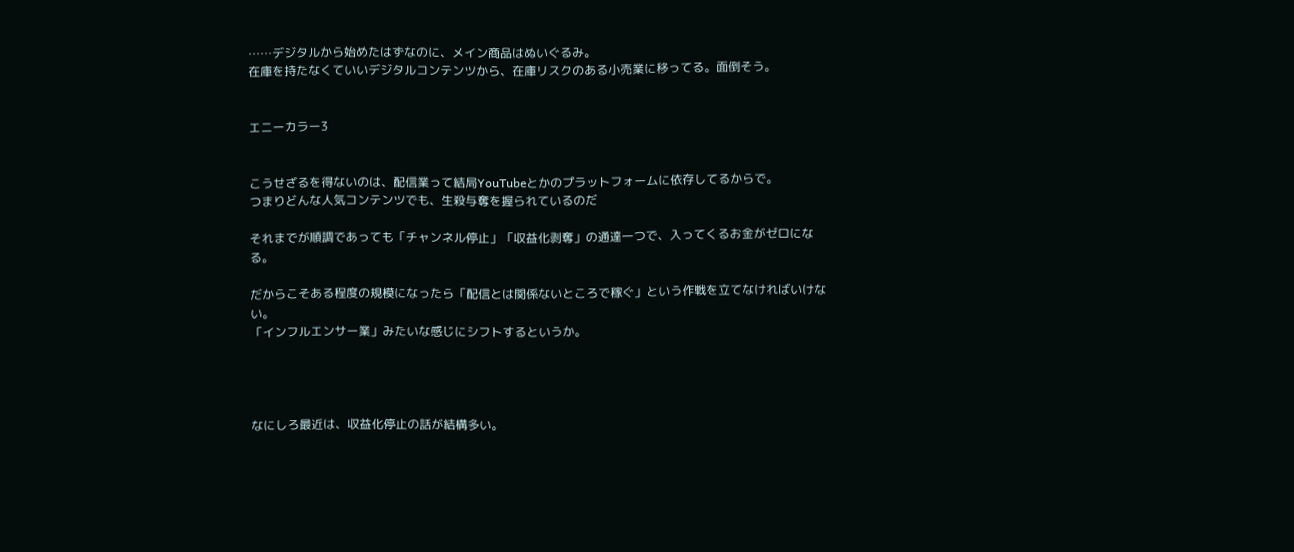……デジタルから始めたはずなのに、メイン商品はぬいぐるみ。
在庫を持たなくていいデジタルコンテンツから、在庫リスクのある小売業に移ってる。面倒そう。


エニーカラー3


こうせざるを得ないのは、配信業って結局YouTubeとかのプラットフォームに依存してるからで。
つまりどんな人気コンテンツでも、生殺与奪を握られているのだ

それまでが順調であっても「チャンネル停止」「収益化剥奪」の通達一つで、入ってくるお金がゼロになる。

だからこそある程度の規模になったら「配信とは関係ないところで稼ぐ」という作戦を立てなければいけない。
「インフルエンサー業」みたいな感じにシフトするというか。




なにしろ最近は、収益化停止の話が結構多い。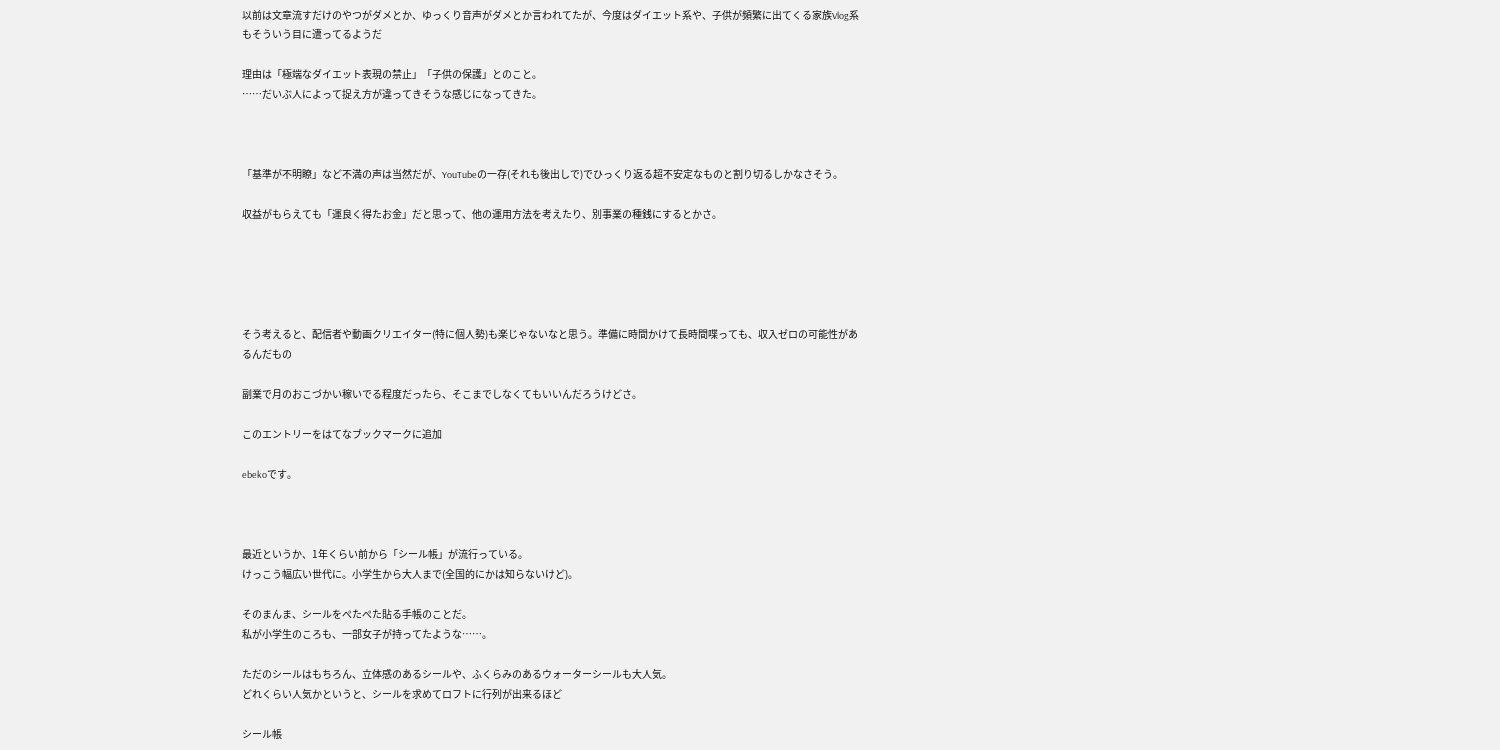以前は文章流すだけのやつがダメとか、ゆっくり音声がダメとか言われてたが、今度はダイエット系や、子供が頻繁に出てくる家族Vlog系もそういう目に遭ってるようだ

理由は「極端なダイエット表現の禁止」「子供の保護」とのこと。
……だいぶ人によって捉え方が違ってきそうな感じになってきた。



「基準が不明瞭」など不満の声は当然だが、YouTubeの一存(それも後出しで)でひっくり返る超不安定なものと割り切るしかなさそう。

収益がもらえても「運良く得たお金」だと思って、他の運用方法を考えたり、別事業の種銭にするとかさ。





そう考えると、配信者や動画クリエイター(特に個人勢)も楽じゃないなと思う。準備に時間かけて長時間喋っても、収入ゼロの可能性があるんだもの

副業で月のおこづかい稼いでる程度だったら、そこまでしなくてもいいんだろうけどさ。

このエントリーをはてなブックマークに追加

ebekoです。



最近というか、1年くらい前から「シール帳」が流行っている。
けっこう幅広い世代に。小学生から大人まで(全国的にかは知らないけど)。

そのまんま、シールをぺたぺた貼る手帳のことだ。
私が小学生のころも、一部女子が持ってたような……。

ただのシールはもちろん、立体感のあるシールや、ふくらみのあるウォーターシールも大人気。
どれくらい人気かというと、シールを求めてロフトに行列が出来るほど

シール帳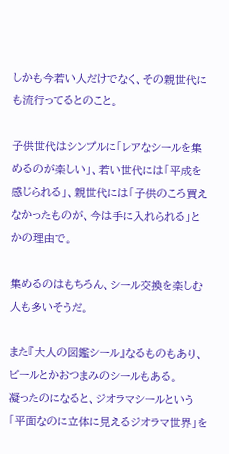しかも今若い人だけでなく、その親世代にも流行ってるとのこと。

子供世代はシンプルに「レアなシールを集めるのが楽しい」、若い世代には「平成を感じられる」、親世代には「子供のころ買えなかったものが、今は手に入れられる」とかの理由で。

集めるのはもちろん、シール交換を楽しむ人も多いそうだ。

また『大人の図鑑シール』なるものもあり、ビールとかおつまみのシールもある。
凝ったのになると、ジオラマシールという「平面なのに立体に見えるジオラマ世界」を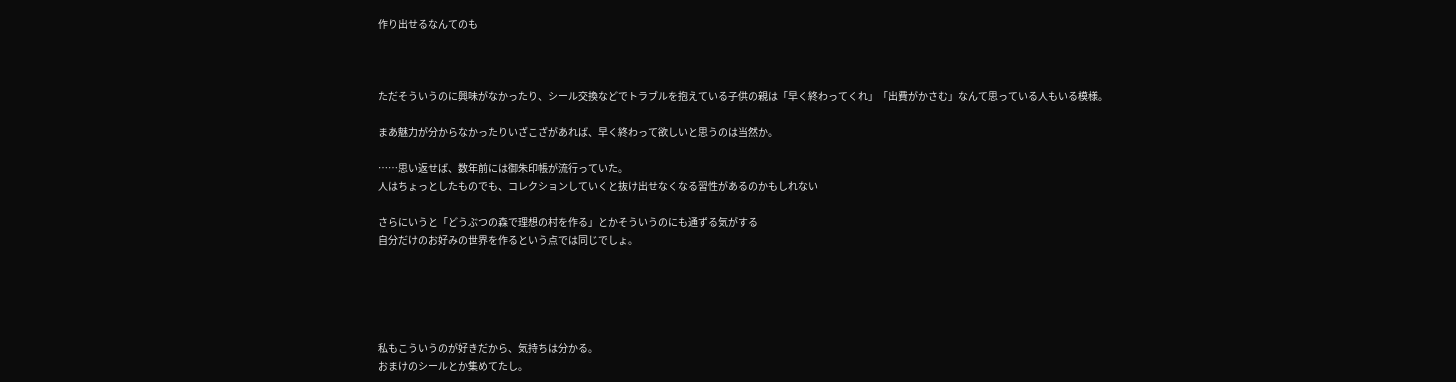作り出せるなんてのも



ただそういうのに興味がなかったり、シール交換などでトラブルを抱えている子供の親は「早く終わってくれ」「出費がかさむ」なんて思っている人もいる模様。

まあ魅力が分からなかったりいざこざがあれば、早く終わって欲しいと思うのは当然か。

……思い返せば、数年前には御朱印帳が流行っていた。
人はちょっとしたものでも、コレクションしていくと抜け出せなくなる習性があるのかもしれない

さらにいうと「どうぶつの森で理想の村を作る」とかそういうのにも通ずる気がする
自分だけのお好みの世界を作るという点では同じでしょ。





私もこういうのが好きだから、気持ちは分かる。
おまけのシールとか集めてたし。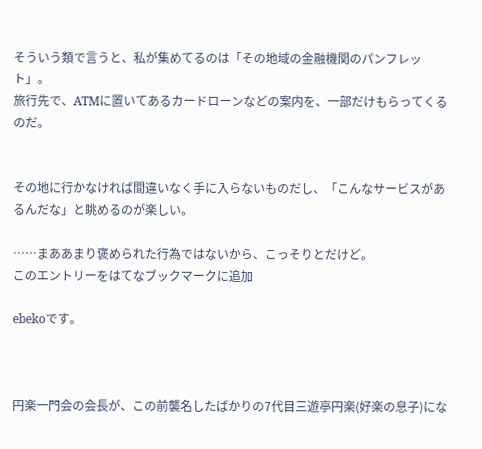そういう類で言うと、私が集めてるのは「その地域の金融機関のパンフレット」。
旅行先で、ATMに置いてあるカードローンなどの案内を、一部だけもらってくるのだ。


その地に行かなければ間違いなく手に入らないものだし、「こんなサービスがあるんだな」と眺めるのが楽しい。

……まああまり褒められた行為ではないから、こっそりとだけど。
このエントリーをはてなブックマークに追加

ebekoです。



円楽一門会の会長が、この前襲名したばかりの7代目三遊亭円楽(好楽の息子)にな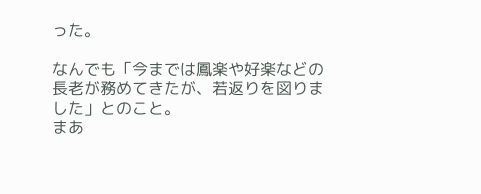った。

なんでも「今までは鳳楽や好楽などの長老が務めてきたが、若返りを図りました」とのこと。
まあ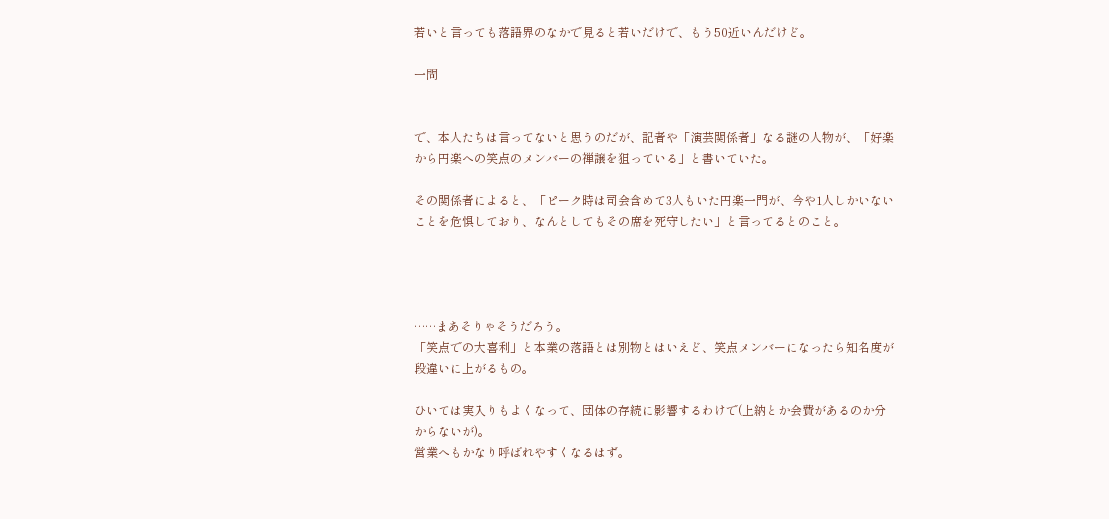若いと言っても落語界のなかで見ると若いだけで、もう50近いんだけど。

一問


で、本人たちは言ってないと思うのだが、記者や「演芸関係者」なる謎の人物が、「好楽から円楽への笑点のメンバーの禅譲を狙っている」と書いていた。

その関係者によると、「ピーク時は司会含めて3人もいた円楽一門が、今や1人しかいないことを危惧しており、なんとしてもその席を死守したい」と言ってるとのこと。




……まあそりゃそうだろう。
「笑点での大喜利」と本業の落語とは別物とはいえど、笑点メンバーになったら知名度が段違いに上がるもの。

ひいては実入りもよくなって、団体の存続に影響するわけで(上納とか会費があるのか分からないが)。
営業へもかなり呼ばれやすくなるはず。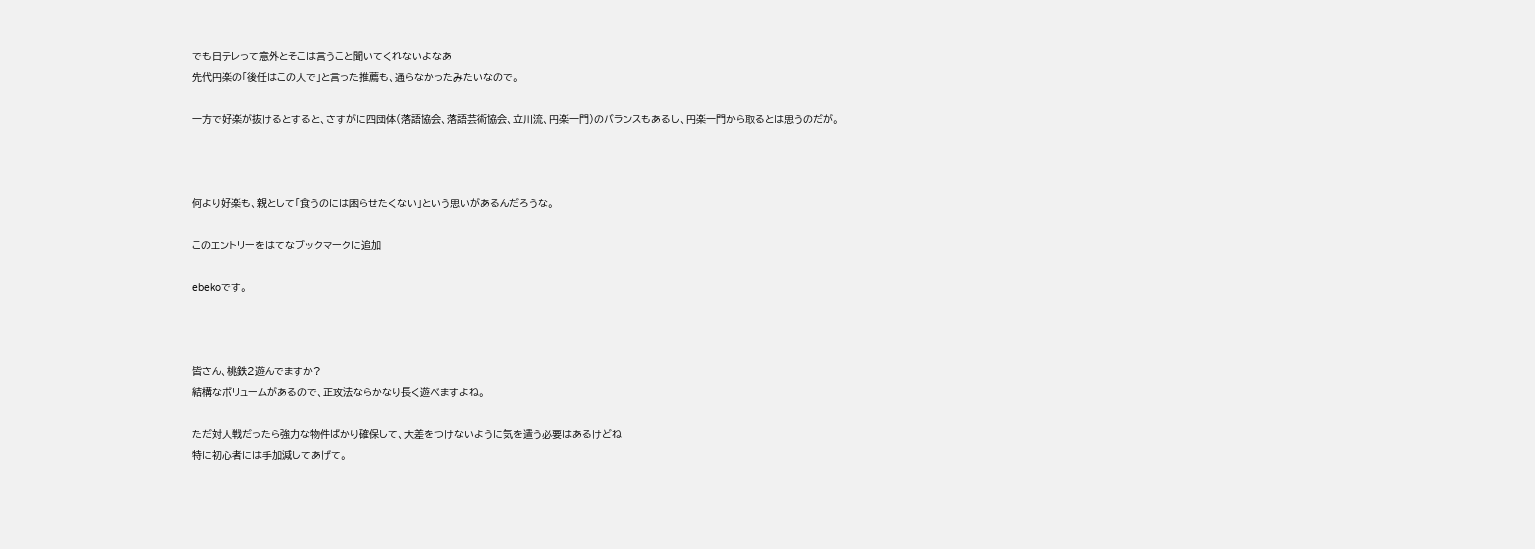でも日テレって意外とそこは言うこと聞いてくれないよなあ
先代円楽の「後任はこの人で」と言った推薦も、通らなかったみたいなので。

一方で好楽が抜けるとすると、さすがに四団体(落語協会、落語芸術協会、立川流、円楽一門)のバランスもあるし、円楽一門から取るとは思うのだが。



何より好楽も、親として「食うのには困らせたくない」という思いがあるんだろうな。

このエントリーをはてなブックマークに追加

ebekoです。



皆さん、桃鉄2遊んでますか?
結構なボリュームがあるので、正攻法ならかなり長く遊べますよね。

ただ対人戦だったら強力な物件ばかり確保して、大差をつけないように気を遣う必要はあるけどね
特に初心者には手加減してあげて。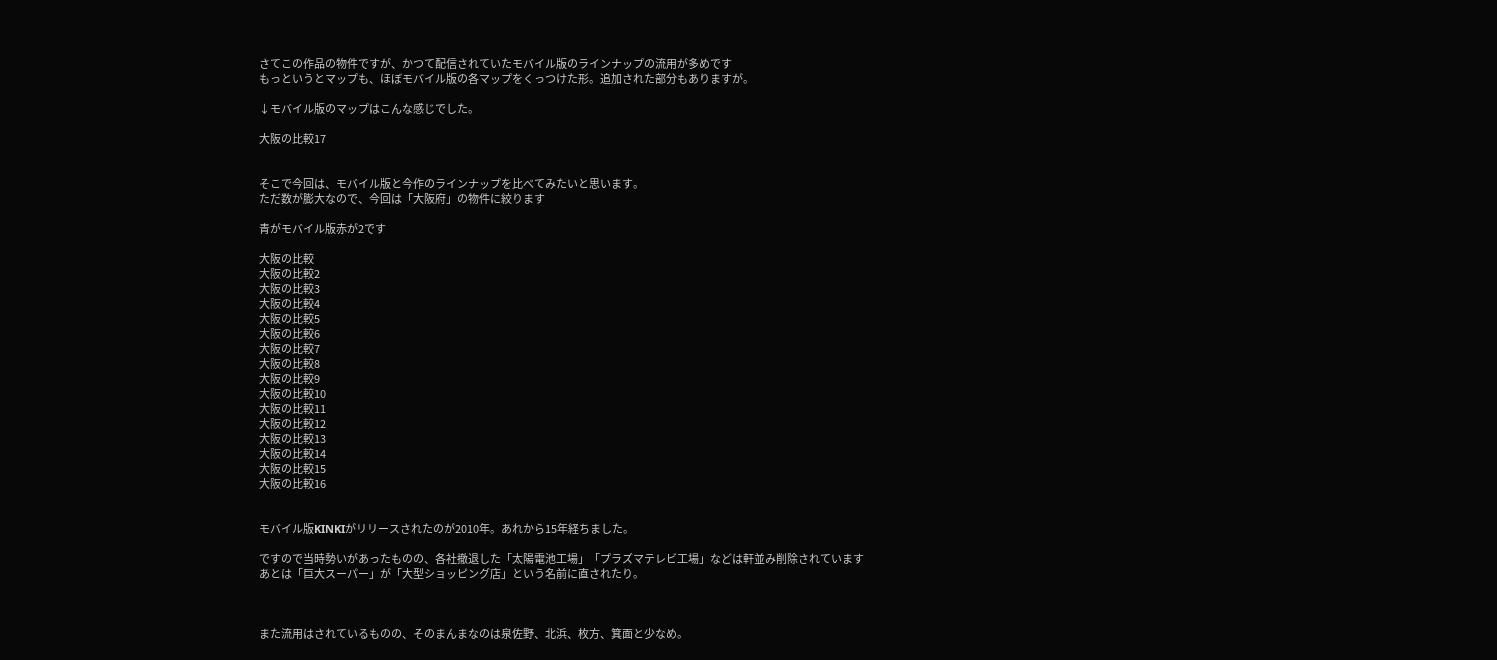さてこの作品の物件ですが、かつて配信されていたモバイル版のラインナップの流用が多めです
もっというとマップも、ほぼモバイル版の各マップをくっつけた形。追加された部分もありますが。

↓モバイル版のマップはこんな感じでした。

大阪の比較17


そこで今回は、モバイル版と今作のラインナップを比べてみたいと思います。
ただ数が膨大なので、今回は「大阪府」の物件に絞ります

青がモバイル版赤が2です

大阪の比較
大阪の比較2
大阪の比較3
大阪の比較4
大阪の比較5
大阪の比較6
大阪の比較7
大阪の比較8
大阪の比較9
大阪の比較10
大阪の比較11
大阪の比較12
大阪の比較13
大阪の比較14
大阪の比較15
大阪の比較16


モバイル版KINKIがリリースされたのが2010年。あれから15年経ちました。

ですので当時勢いがあったものの、各社撤退した「太陽電池工場」「プラズマテレビ工場」などは軒並み削除されています
あとは「巨大スーパー」が「大型ショッピング店」という名前に直されたり。



また流用はされているものの、そのまんまなのは泉佐野、北浜、枚方、箕面と少なめ。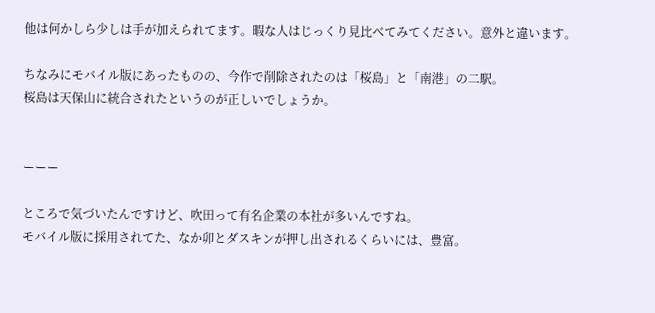他は何かしら少しは手が加えられてます。暇な人はじっくり見比べてみてください。意外と違います。

ちなみにモバイル版にあったものの、今作で削除されたのは「桜島」と「南港」の二駅。
桜島は天保山に統合されたというのが正しいでしょうか。


ーーー

ところで気づいたんですけど、吹田って有名企業の本社が多いんですね。
モバイル版に採用されてた、なか卯とダスキンが押し出されるくらいには、豊富。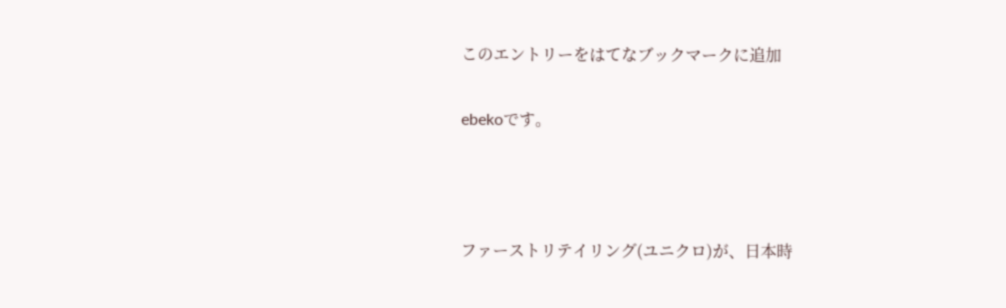このエントリーをはてなブックマークに追加

ebekoです。



ファーストリテイリング(ユニクロ)が、日本時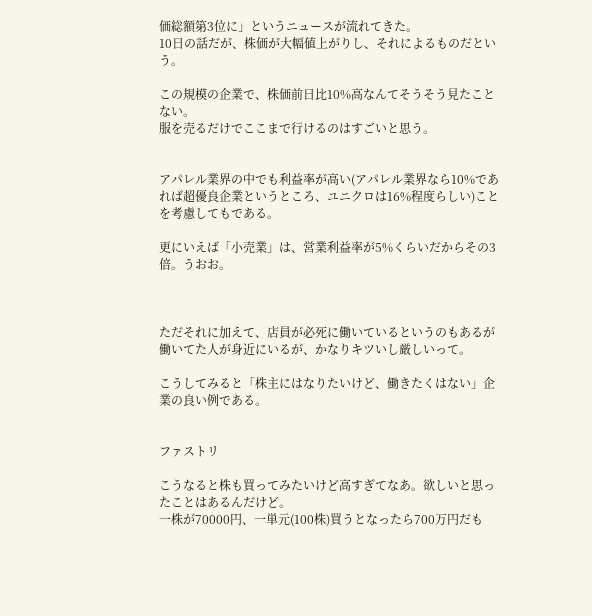価総額第3位に」というニュースが流れてきた。
10日の話だが、株価が大幅値上がりし、それによるものだという。

この規模の企業で、株価前日比10%高なんてそうそう見たことない。
服を売るだけでここまで行けるのはすごいと思う。


アパレル業界の中でも利益率が高い(アパレル業界なら10%であれば超優良企業というところ、ユニクロは16%程度らしい)ことを考慮してもである。

更にいえば「小売業」は、営業利益率が5%くらいだからその3倍。うおお。



ただそれに加えて、店員が必死に働いているというのもあるが
働いてた人が身近にいるが、かなりキツいし厳しいって。

こうしてみると「株主にはなりたいけど、働きたくはない」企業の良い例である。


ファストリ

こうなると株も買ってみたいけど高すぎてなあ。欲しいと思ったことはあるんだけど。
一株が70000円、一単元(100株)買うとなったら700万円だも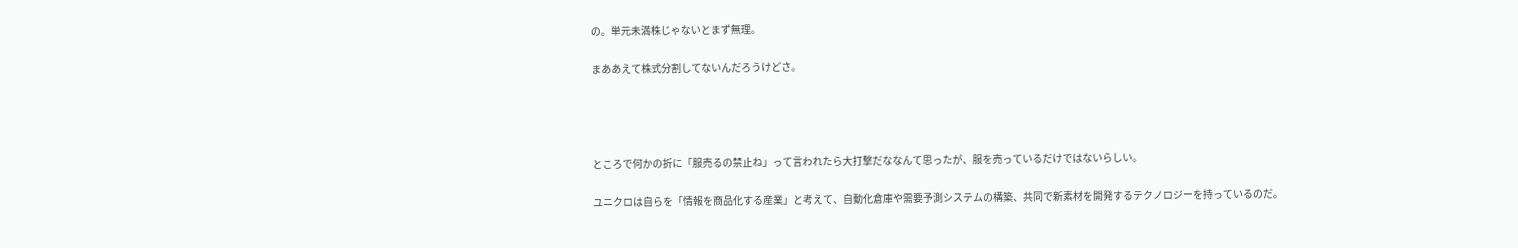の。単元未満株じゃないとまず無理。

まああえて株式分割してないんだろうけどさ。




ところで何かの折に「服売るの禁止ね」って言われたら大打撃だななんて思ったが、服を売っているだけではないらしい。

ユニクロは自らを「情報を商品化する産業」と考えて、自動化倉庫や需要予測システムの構築、共同で新素材を開発するテクノロジーを持っているのだ。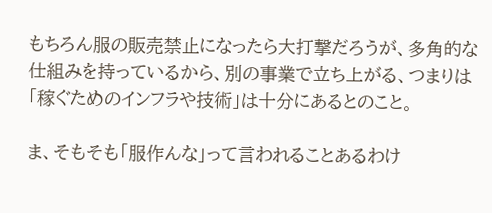もちろん服の販売禁止になったら大打撃だろうが、多角的な仕組みを持っているから、別の事業で立ち上がる、つまりは「稼ぐためのインフラや技術」は十分にあるとのこと。

ま、そもそも「服作んな」って言われることあるわけ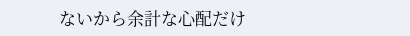ないから余計な心配だけ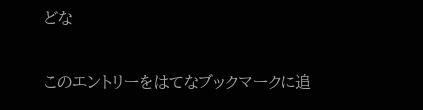どな

このエントリーをはてなブックマークに追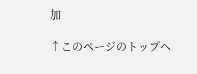加

↑このページのトップヘ